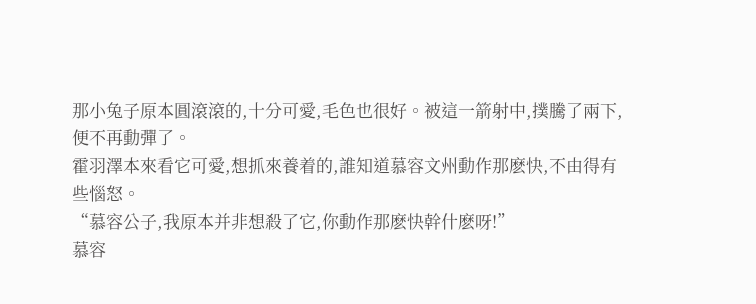那小兔子原本圓滾滾的,十分可愛,毛色也很好。被這一箭射中,撲騰了兩下,便不再動彈了。
霍羽澤本來看它可愛,想抓來養着的,誰知道慕容文州動作那麽快,不由得有些惱怒。
“慕容公子,我原本并非想殺了它,你動作那麽快幹什麽呀!”
慕容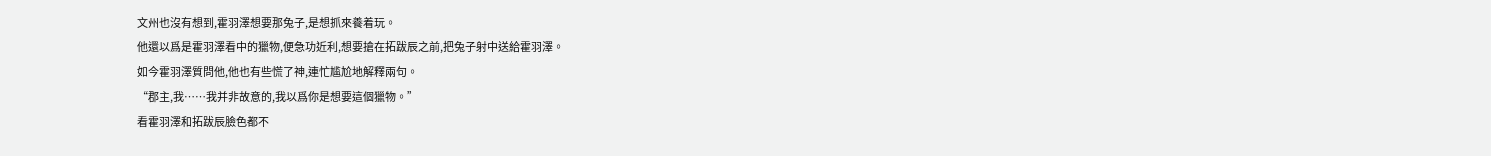文州也沒有想到,霍羽澤想要那兔子,是想抓來養着玩。
他還以爲是霍羽澤看中的獵物,便急功近利,想要搶在拓跋辰之前,把兔子射中送給霍羽澤。
如今霍羽澤質問他,他也有些慌了神,連忙尴尬地解釋兩句。
“郡主,我……我并非故意的,我以爲你是想要這個獵物。”
看霍羽澤和拓跋辰臉色都不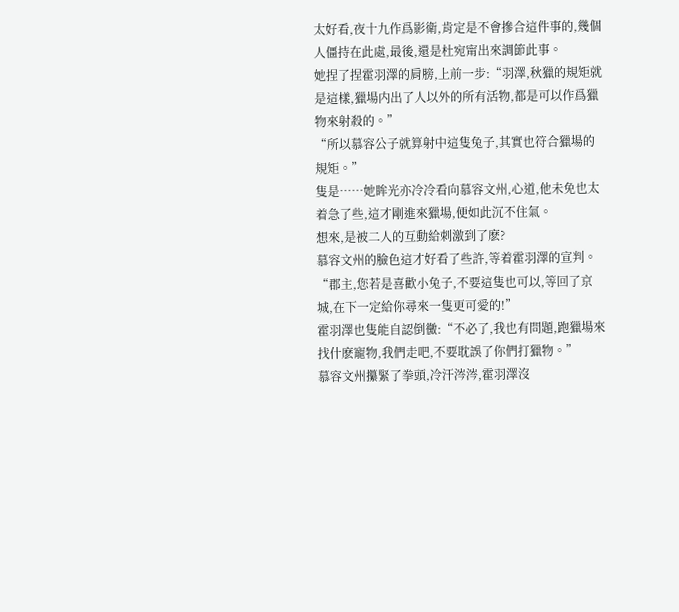太好看,夜十九作爲影衛,肯定是不會摻合這件事的,幾個人僵持在此處,最後,還是杜宛甯出來調節此事。
她捏了捏霍羽澤的肩膀,上前一步:“羽澤,秋獵的規矩就是這樣,獵場内出了人以外的所有活物,都是可以作爲獵物來射殺的。”
“所以慕容公子就算射中這隻兔子,其實也符合獵場的規矩。”
隻是……她眸光亦冷冷看向慕容文州,心道,他未免也太着急了些,這才剛進來獵場,便如此沉不住氣。
想來,是被二人的互動給刺激到了麽?
慕容文州的臉色這才好看了些許,等着霍羽澤的宣判。
“郡主,您若是喜歡小兔子,不要這隻也可以,等回了京城,在下一定給你尋來一隻更可愛的!”
霍羽澤也隻能自認倒黴:“不必了,我也有問題,跑獵場來找什麽寵物,我們走吧,不要耽誤了你們打獵物。”
慕容文州攥緊了拳頭,冷汗涔涔,霍羽澤沒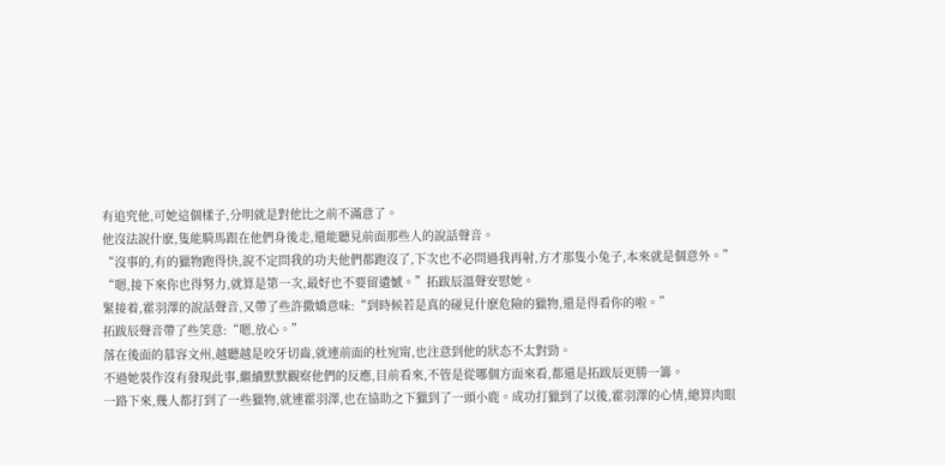有追究他,可她這個樣子,分明就是對他比之前不滿意了。
他沒法說什麽,隻能騎馬跟在他們身後走,還能聽見前面那些人的說話聲音。
“沒事的,有的獵物跑得快,說不定問我的功夫他們都跑沒了,下次也不必問過我再射,方才那隻小兔子,本來就是個意外。”
“嗯,接下來你也得努力,就算是第一次,最好也不要留遺憾。”拓跋辰溫聲安慰她。
緊接着,霍羽澤的說話聲音,又帶了些許撒嬌意味:“到時候若是真的碰見什麽危險的獵物,還是得看你的啦。”
拓跋辰聲音帶了些笑意:“嗯,放心。”
落在後面的慕容文州,越聽越是咬牙切齒,就連前面的杜宛甯,也注意到他的狀态不太對勁。
不過她裝作沒有發現此事,繼續默默觀察他們的反應,目前看來,不管是從哪個方面來看,都還是拓跋辰更勝一籌。
一路下來,幾人都打到了一些獵物,就連霍羽澤,也在協助之下獵到了一頭小鹿。成功打獵到了以後,霍羽澤的心情,總算肉眼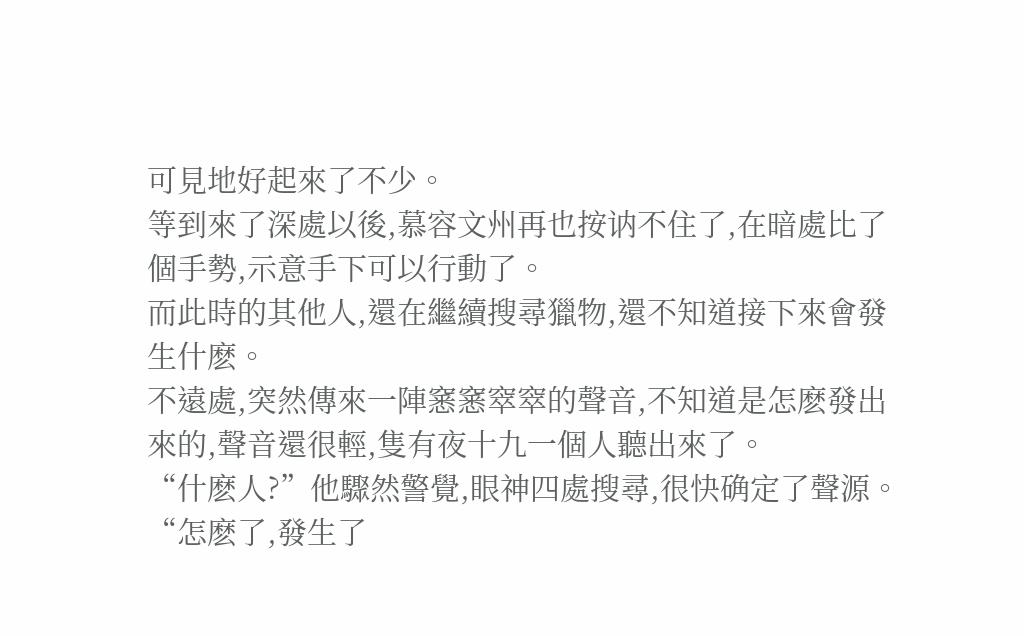可見地好起來了不少。
等到來了深處以後,慕容文州再也按讷不住了,在暗處比了個手勢,示意手下可以行動了。
而此時的其他人,還在繼續搜尋獵物,還不知道接下來會發生什麽。
不遠處,突然傳來一陣窸窸窣窣的聲音,不知道是怎麽發出來的,聲音還很輕,隻有夜十九一個人聽出來了。
“什麽人?”他驟然警覺,眼神四處搜尋,很快确定了聲源。
“怎麽了,發生了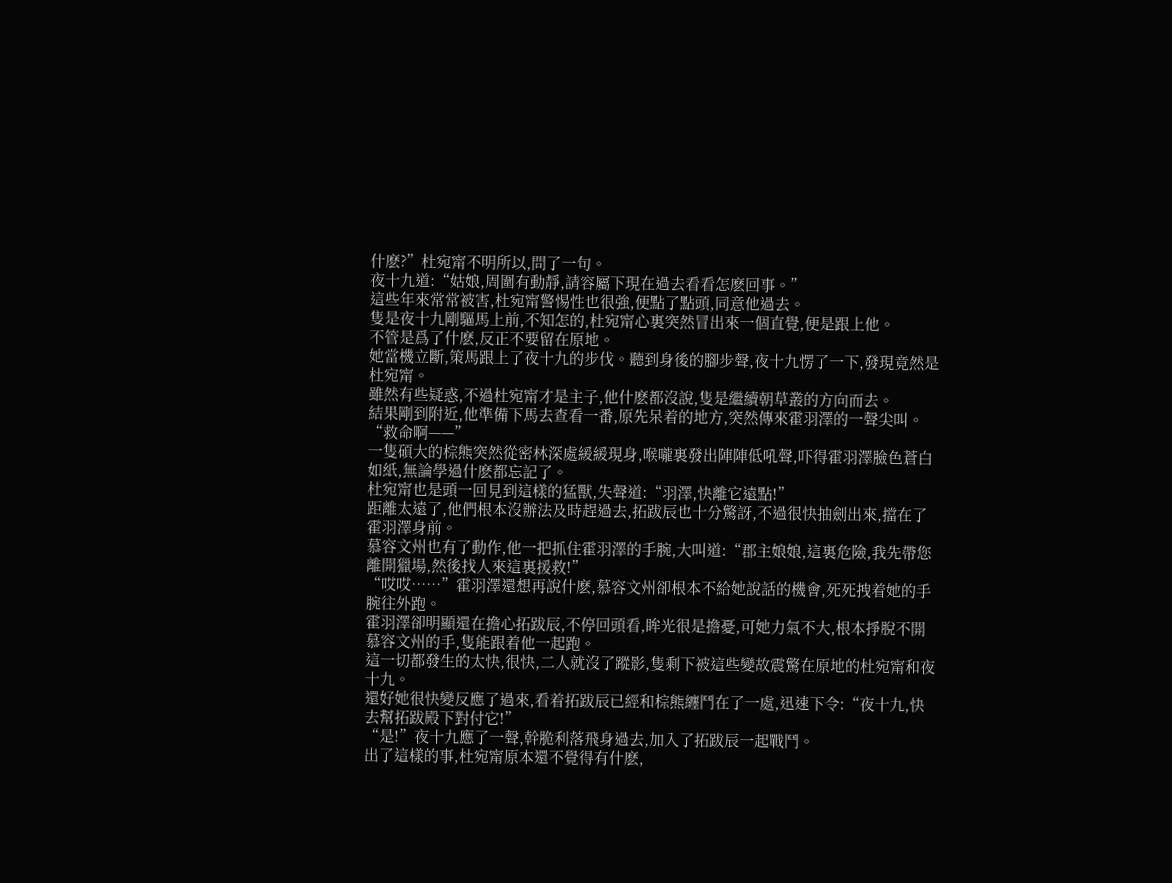什麽?”杜宛甯不明所以,問了一句。
夜十九道:“姑娘,周圍有動靜,請容屬下現在過去看看怎麽回事。”
這些年來常常被害,杜宛甯警惕性也很強,便點了點頭,同意他過去。
隻是夜十九剛驅馬上前,不知怎的,杜宛甯心裏突然冒出來一個直覺,便是跟上他。
不管是爲了什麽,反正不要留在原地。
她當機立斷,策馬跟上了夜十九的步伐。聽到身後的腳步聲,夜十九愣了一下,發現竟然是杜宛甯。
雖然有些疑惑,不過杜宛甯才是主子,他什麽都沒說,隻是繼續朝草叢的方向而去。
結果剛到附近,他準備下馬去查看一番,原先呆着的地方,突然傳來霍羽澤的一聲尖叫。
“救命啊——”
一隻碩大的棕熊突然從密林深處緩緩現身,喉嚨裏發出陣陣低吼聲,吓得霍羽澤臉色蒼白如紙,無論學過什麽都忘記了。
杜宛甯也是頭一回見到這樣的猛獸,失聲道:“羽澤,快離它遠點!”
距離太遠了,他們根本沒辦法及時趕過去,拓跋辰也十分驚訝,不過很快抽劍出來,擋在了霍羽澤身前。
慕容文州也有了動作,他一把抓住霍羽澤的手腕,大叫道:“郡主娘娘,這裏危險,我先帶您離開獵場,然後找人來這裏援救!”
“哎哎……”霍羽澤還想再說什麽,慕容文州卻根本不給她說話的機會,死死拽着她的手腕往外跑。
霍羽澤卻明顯還在擔心拓跋辰,不停回頭看,眸光很是擔憂,可她力氣不大,根本掙脫不開慕容文州的手,隻能跟着他一起跑。
這一切都發生的太快,很快,二人就沒了蹤影,隻剩下被這些變故震驚在原地的杜宛甯和夜十九。
還好她很快變反應了過來,看着拓跋辰已經和棕熊纏鬥在了一處,迅速下令:“夜十九,快去幫拓跋殿下對付它!”
“是!”夜十九應了一聲,幹脆利落飛身過去,加入了拓跋辰一起戰鬥。
出了這樣的事,杜宛甯原本還不覺得有什麽,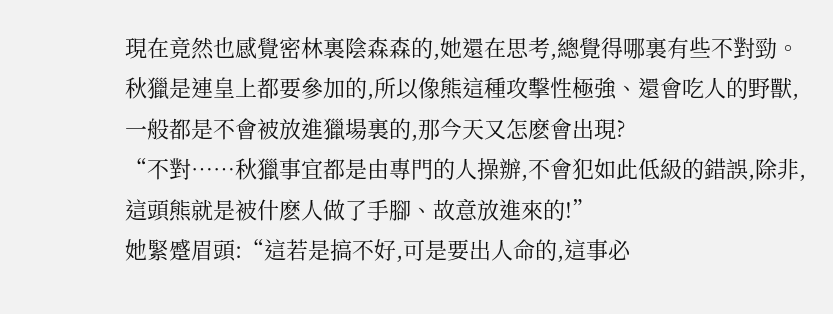現在竟然也感覺密林裏陰森森的,她還在思考,總覺得哪裏有些不對勁。
秋獵是連皇上都要參加的,所以像熊這種攻擊性極強、還會吃人的野獸,一般都是不會被放進獵場裏的,那今天又怎麽會出現?
“不對……秋獵事宜都是由專門的人操辦,不會犯如此低級的錯誤,除非,這頭熊就是被什麽人做了手腳、故意放進來的!”
她緊蹙眉頭:“這若是搞不好,可是要出人命的,這事必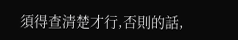須得查清楚才行,否則的話,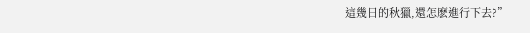這幾日的秋獵,還怎麽進行下去?”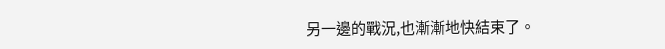另一邊的戰況,也漸漸地快結束了。